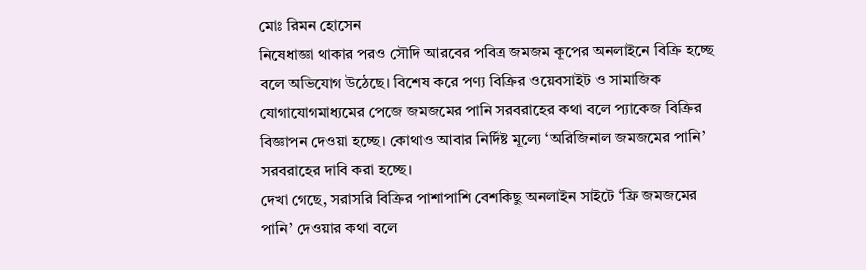মোঃ রিমন হোসেন
নিষেধাজ্ঞা থাকার পরও সৌদি আরবের পবিত্র জমজম কূপের অনলাইনে বিক্রি হচ্ছে বলে অভিযোগ উঠেছে। বিশেষ করে পণ্য বিক্রির ওয়েবসাইট ও সামাজিক যোগাযোগমাধ্যমের পেজে জমজমের পানি সরবরাহের কথা বলে প্যাকেজ বিক্রির বিজ্ঞাপন দেওয়া হচ্ছে। কোথাও আবার নির্দিষ্ট মূল্যে ‘অরিজিনাল জমজমের পানি’ সরবরাহের দাবি করা হচ্ছে।
দেখা গেছে, সরাসরি বিক্রির পাশাপাশি বেশকিছু অনলাইন সাইটে ‘ফ্রি জমজমের পানি’ দেওয়ার কথা বলে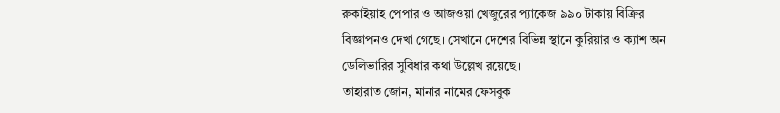রুকাইয়াহ পেপার ও আজওয়া খেজুরের প্যাকেজ ৯৯০ টাকায় বিক্রির বিজ্ঞাপনও দেখা গেছে। সেখানে দেশের বিভিন্ন স্থানে কুরিয়ার ও ক্যাশ অন ডেলিভারির সুবিধার কথা উল্লেখ রয়েছে।
তাহারাত জোন, মানার নামের ফেসবুক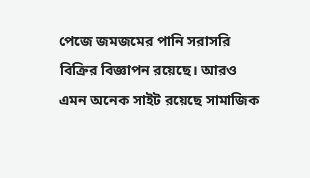পেজে জমজমের পানি সরাসরি বিক্রির বিজ্ঞাপন রয়েছে। আরও এমন অনেক সাইট রয়েছে সামাজিক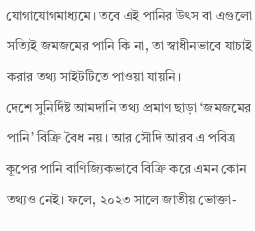যোগাযোগমাধ্যমে। তবে এই পানির উৎস বা এগুলো সত্যিই জমজমের পানি কি না, তা স্বাধীনভাবে যাচাই করার তথ্য সাইটটিতে পাওয়া যায়নি।
দেশে সুনির্দিষ্ট আমদানি তথ্য প্রমাণ ছাড়া ‘জমজমের পানি’ বিক্রি বৈধ নয়। আর সৌদি আরব এ পবিত্র কূপের পানি বাণিজ্যিকভাবে বিক্রি করে এমন কোন তথ্যও নেই। ফলে, ২০২৩ সালে জাতীয় ভোক্তা-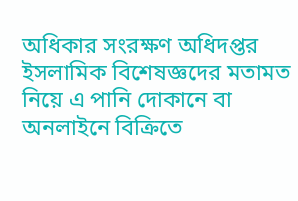অধিকার সংরক্ষণ অধিদপ্তর ইসলামিক বিশেষজ্ঞদের মতামত নিয়ে এ পানি দোকানে বা অনলাইনে বিক্রিতে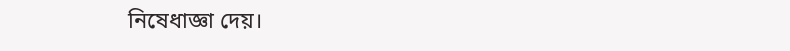নিষেধাজ্ঞা দেয়।